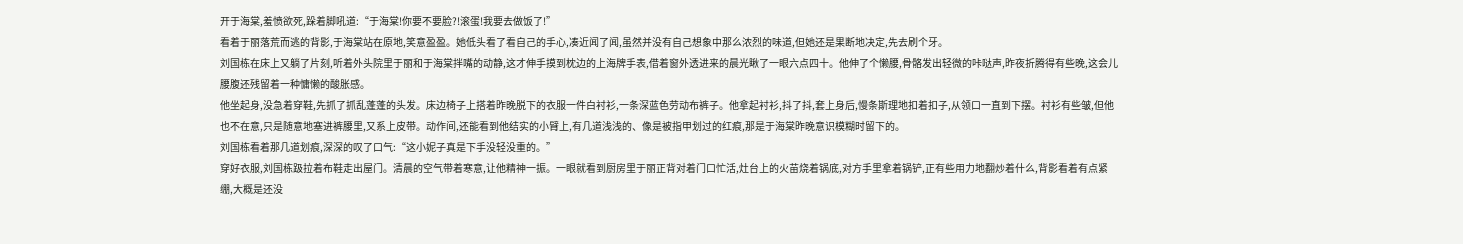开于海棠,羞愤欲死,跺着脚吼道:“于海棠!你要不要脸?!滚蛋!我要去做饭了!”
看着于丽落荒而逃的背影,于海棠站在原地,笑意盈盈。她低头看了看自己的手心,凑近闻了闻,虽然并没有自己想象中那么浓烈的味道,但她还是果断地决定,先去刷个牙。
刘国栋在床上又躺了片刻,听着外头院里于丽和于海棠拌嘴的动静,这才伸手摸到枕边的上海牌手表,借着窗外透进来的晨光瞅了一眼六点四十。他伸了个懒腰,骨骼发出轻微的咔哒声,昨夜折腾得有些晚,这会儿腰腹还残留着一种慵懒的酸胀感。
他坐起身,没急着穿鞋,先抓了抓乱蓬蓬的头发。床边椅子上搭着昨晚脱下的衣服一件白衬衫,一条深蓝色劳动布裤子。他拿起衬衫,抖了抖,套上身后,慢条斯理地扣着扣子,从领口一直到下摆。衬衫有些皱,但他也不在意,只是随意地塞进裤腰里,又系上皮带。动作间,还能看到他结实的小臂上,有几道浅浅的、像是被指甲划过的红痕,那是于海棠昨晚意识模糊时留下的。
刘国栋看着那几道划痕,深深的叹了口气:“这小妮子真是下手没轻没重的。”
穿好衣服,刘国栋趿拉着布鞋走出屋门。清晨的空气带着寒意,让他精神一振。一眼就看到厨房里于丽正背对着门口忙活,灶台上的火苗烧着锅底,对方手里拿着锅铲,正有些用力地翻炒着什么,背影看着有点紧绷,大概是还没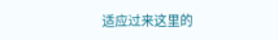适应过来这里的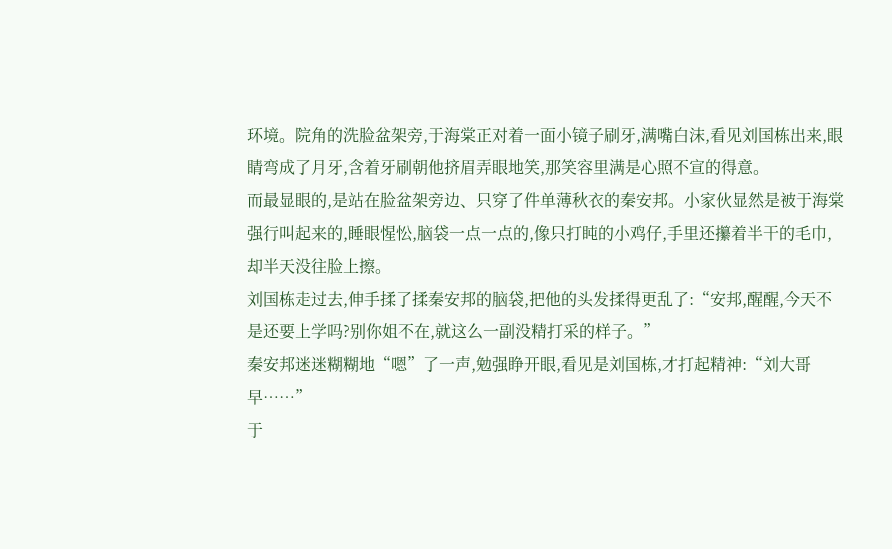环境。院角的洗脸盆架旁,于海棠正对着一面小镜子刷牙,满嘴白沫,看见刘国栋出来,眼睛弯成了月牙,含着牙刷朝他挤眉弄眼地笑,那笑容里满是心照不宣的得意。
而最显眼的,是站在脸盆架旁边、只穿了件单薄秋衣的秦安邦。小家伙显然是被于海棠强行叫起来的,睡眼惺忪,脑袋一点一点的,像只打盹的小鸡仔,手里还攥着半干的毛巾,却半天没往脸上擦。
刘国栋走过去,伸手揉了揉秦安邦的脑袋,把他的头发揉得更乱了:“安邦,醒醒,今天不是还要上学吗?别你姐不在,就这么一副没精打采的样子。”
秦安邦迷迷糊糊地“嗯”了一声,勉强睁开眼,看见是刘国栋,才打起精神:“刘大哥早……”
于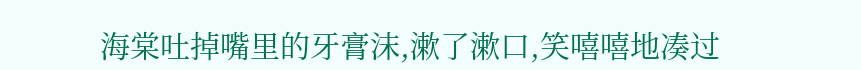海棠吐掉嘴里的牙膏沫,漱了漱口,笑嘻嘻地凑过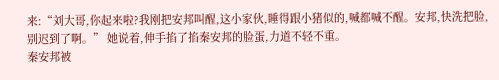来:“刘大哥,你起来啦?我刚把安邦叫醒,这小家伙,睡得跟小猪似的,喊都喊不醒。安邦,快洗把脸,别迟到了啊。” 她说着,伸手掐了掐秦安邦的脸蛋,力道不轻不重。
秦安邦被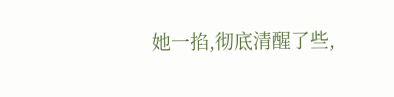她一掐,彻底清醒了些,